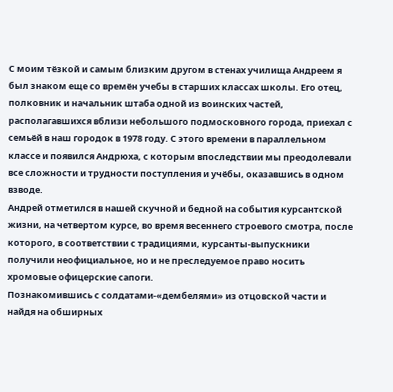С моим тёзкой и самым близким другом в стенах училища Андреем я был знаком еще со времён учебы в старших классах школы. Его отец, полковник и начальник штаба одной из воинских частей, располагавшихся вблизи небольшого подмосковного города, приехал с семьёй в наш городок в 1978 году. С этого времени в параллельном классе и появился Андрюха, с которым впоследствии мы преодолевали все сложности и трудности поступления и учёбы, оказавшись в одном взводе.
Андрей отметился в нашей скучной и бедной на события курсантской жизни, на четвертом курсе, во время весеннего строевого смотра, после которого, в соответствии с традициями, курсанты-выпускники получили неофициальное, но и не преследуемое право носить хромовые офицерские сапоги.
Познакомившись с солдатами-«дембелями» из отцовской части и найдя на обширных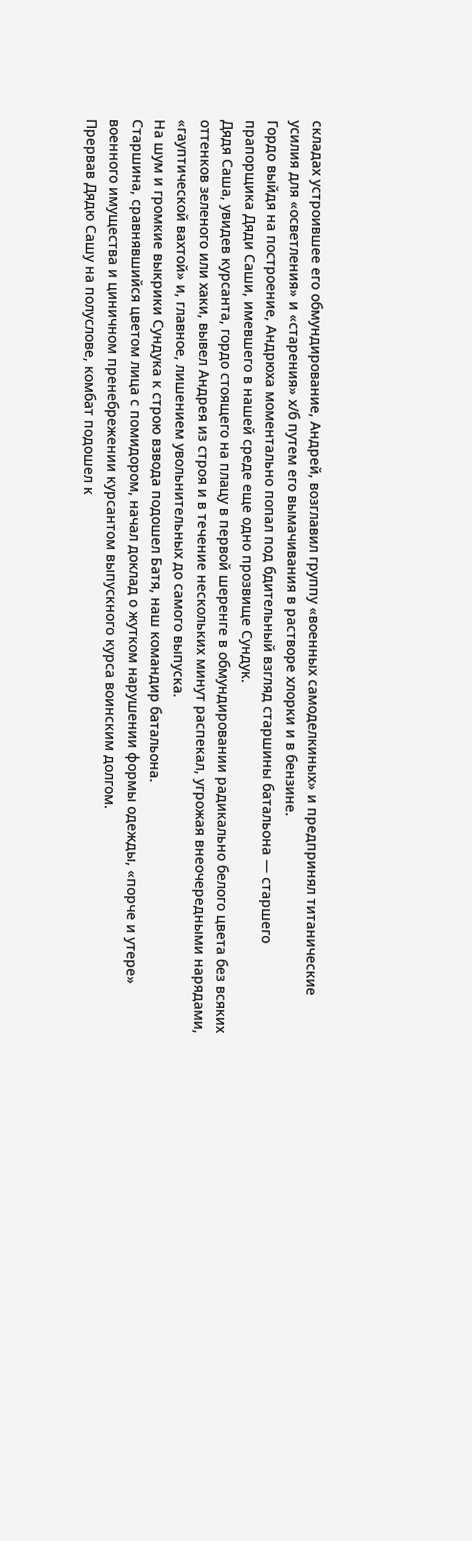складах устроившее его обмундирование, Андрей, возглавил группу «военных самоделкиных» и предпринял титанические усилия для «осветления» и «старения» х/б путем его вымачивания в растворе хлорки и в бензине.
Гордо выйдя на построение, Андрюха моментально попал под бдительный взгляд старшины батальона — старшего прапорщика Дяди Саши, имевшего в нашей среде еще одно прозвище Сундук.
Дядя Саша, увидев курсанта, гордо стоящего на плацу в первой шеренге в обмундировании радикально белого цвета без всяких оттенков зеленого или хаки, вывел Андрея из строя и в течение нескольких минут распекал, угрожая внеочередными нарядами, «гауптической вахтой» и, главное, лишением увольнительных до самого выпуска.
На шум и громкие выкрики Сундука к строю взвода подошел Батя, наш командир батальона.
Старшина, сравнявшийся цветом лица с помидором, начал доклад о жутком нарушении формы одежды, «порче и утере» военного имущества и циничном пренебрежении курсантом выпускного курса воинским долгом.
Прервав Дядю Сашу на полуслове, комбат подошел к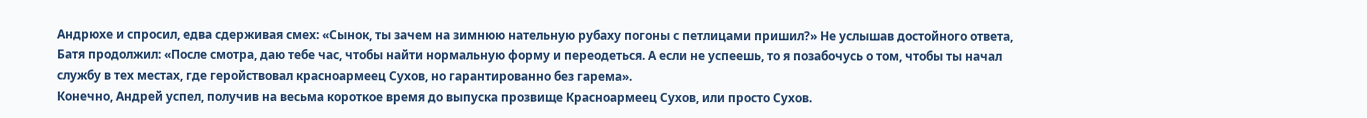Андрюхе и спросил, едва сдерживая смех: «Сынок, ты зачем на зимнюю нательную рубаху погоны с петлицами пришил?» Не услышав достойного ответа, Батя продолжил: «После смотра, даю тебе час, чтобы найти нормальную форму и переодеться. А если не успеешь, то я позабочусь о том, чтобы ты начал службу в тех местах, где геройствовал красноармеец Сухов, но гарантированно без гарема».
Конечно, Андрей успел, получив на весьма короткое время до выпуска прозвище Красноармеец Сухов, или просто Сухов.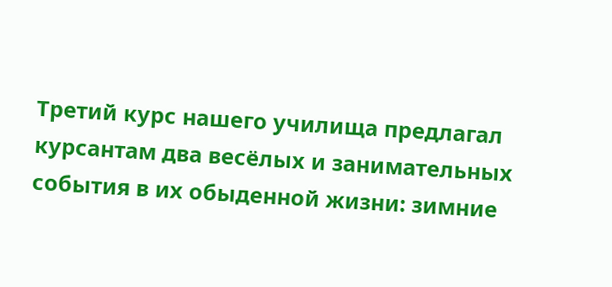Третий курс нашего училища предлагал курсантам два весёлых и занимательных события в их обыденной жизни: зимние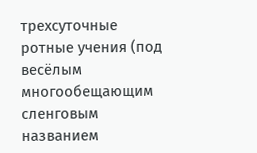трехсуточные ротные учения (под весёлым многообещающим сленговым названием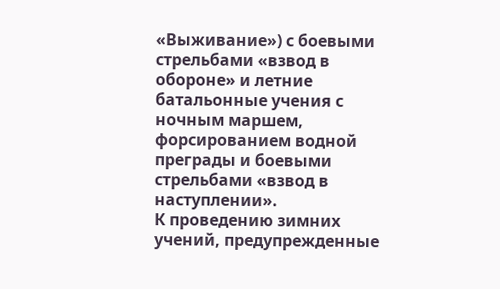«Выживание») с боевыми стрельбами «взвод в обороне» и летние батальонные учения с ночным маршем, форсированием водной преграды и боевыми стрельбами «взвод в наступлении».
К проведению зимних учений, предупрежденные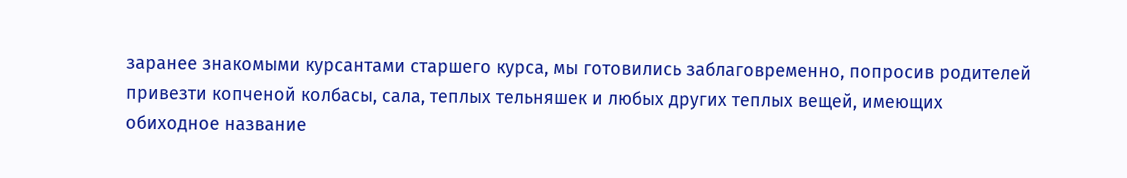заранее знакомыми курсантами старшего курса, мы готовились заблаговременно, попросив родителей привезти копченой колбасы, сала, теплых тельняшек и любых других теплых вещей, имеющих обиходное название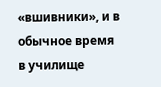«вшивники», и в обычное время в училище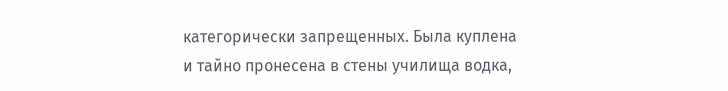категорически запрещенных. Была куплена и тайно пронесена в стены училища водка,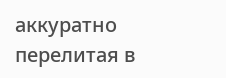аккуратно перелитая в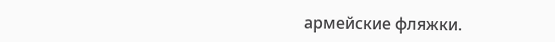армейские фляжки.